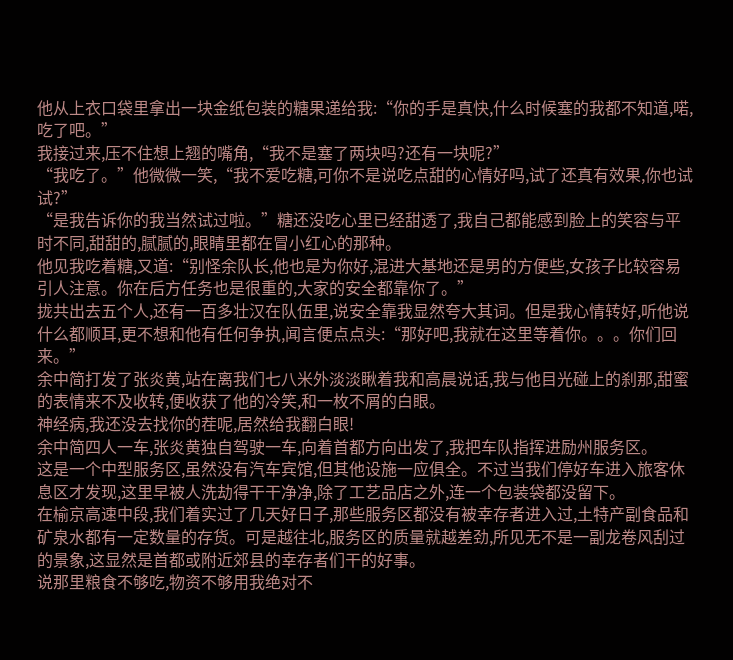他从上衣口袋里拿出一块金纸包装的糖果递给我:“你的手是真快,什么时候塞的我都不知道,喏,吃了吧。”
我接过来,压不住想上翘的嘴角,“我不是塞了两块吗?还有一块呢?”
“我吃了。”他微微一笑,“我不爱吃糖,可你不是说吃点甜的心情好吗,试了还真有效果,你也试试?”
“是我告诉你的我当然试过啦。”糖还没吃心里已经甜透了,我自己都能感到脸上的笑容与平时不同,甜甜的,腻腻的,眼睛里都在冒小红心的那种。
他见我吃着糖,又道:“别怪余队长,他也是为你好,混进大基地还是男的方便些,女孩子比较容易引人注意。你在后方任务也是很重的,大家的安全都靠你了。”
拢共出去五个人,还有一百多壮汉在队伍里,说安全靠我显然夸大其词。但是我心情转好,听他说什么都顺耳,更不想和他有任何争执,闻言便点点头:“那好吧,我就在这里等着你。。。你们回来。”
余中简打发了张炎黄,站在离我们七八米外淡淡瞅着我和高晨说话,我与他目光碰上的刹那,甜蜜的表情来不及收转,便收获了他的冷笑,和一枚不屑的白眼。
神经病,我还没去找你的茬呢,居然给我翻白眼!
余中简四人一车,张炎黄独自驾驶一车,向着首都方向出发了,我把车队指挥进励州服务区。
这是一个中型服务区,虽然没有汽车宾馆,但其他设施一应俱全。不过当我们停好车进入旅客休息区才发现,这里早被人洗劫得干干净净,除了工艺品店之外,连一个包装袋都没留下。
在榆京高速中段,我们着实过了几天好日子,那些服务区都没有被幸存者进入过,土特产副食品和矿泉水都有一定数量的存货。可是越往北,服务区的质量就越差劲,所见无不是一副龙卷风刮过的景象,这显然是首都或附近郊县的幸存者们干的好事。
说那里粮食不够吃,物资不够用我绝对不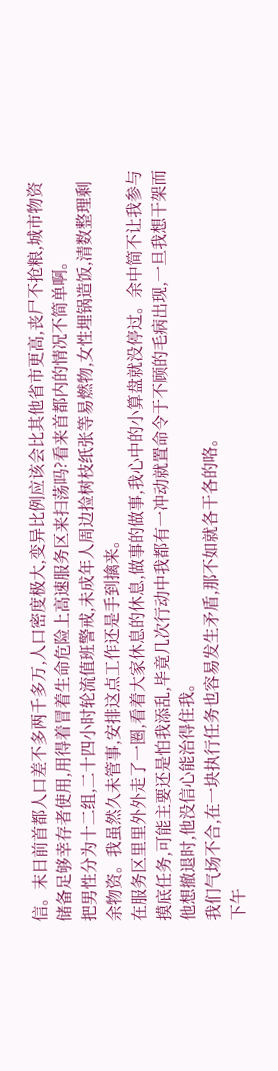信。末日前首都人口差不多两千多万,人口密度极大,变异比例应该会比其他省市更高,丧尸不抢粮,城市物资储备足够幸存者使用,用得着冒着生命危险上高速服务区来扫荡吗?看来首都内的情况不简单啊。
把男性分为十二组,二十四小时轮流值班警戒,未成年人周边捡树枝纸张等易燃物,女性埋锅造饭,清数整理剩余物资。我虽然久未管事,安排这点工作还是手到擒来。
在服务区里里外外走了一圈,看着大家休息的休息,做事的做事,我心中的小算盘就没停过。余中简不让我参与摸底任务,可能主要还是怕我添乱,毕竟几次行动中我都有一冲动就置命令于不顾的毛病出现,一旦我想干架而他想撤退时,他没信心能治得住我。
我们气场不合,在一块执行任务也容易发生矛盾,那不如就各干各的咯。
下午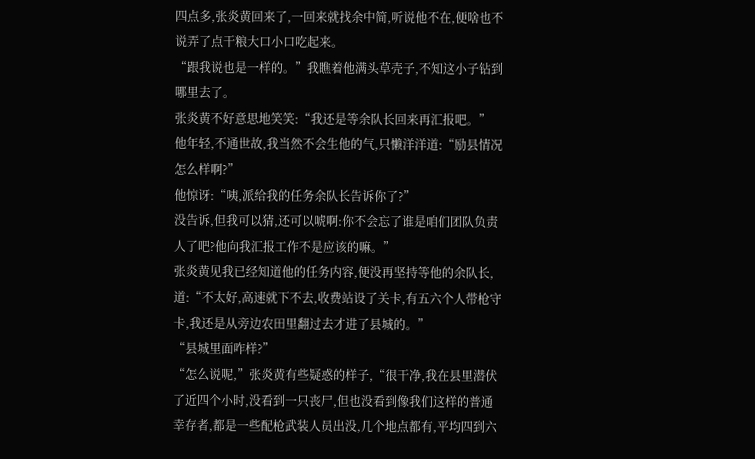四点多,张炎黄回来了,一回来就找余中简,听说他不在,便啥也不说弄了点干粮大口小口吃起来。
“跟我说也是一样的。”我瞧着他满头草壳子,不知这小子钻到哪里去了。
张炎黄不好意思地笑笑:“我还是等余队长回来再汇报吧。”
他年轻,不通世故,我当然不会生他的气,只懒洋洋道:“励县情况怎么样啊?”
他惊讶:“咦,派给我的任务余队长告诉你了?”
没告诉,但我可以猜,还可以唬啊:你不会忘了谁是咱们团队负责人了吧?他向我汇报工作不是应该的嘛。”
张炎黄见我已经知道他的任务内容,便没再坚持等他的余队长,道:“不太好,高速就下不去,收费站设了关卡,有五六个人带枪守卡,我还是从旁边农田里翻过去才进了县城的。”
“县城里面咋样?”
“怎么说呢,”张炎黄有些疑惑的样子,“很干净,我在县里潜伏了近四个小时,没看到一只丧尸,但也没看到像我们这样的普通幸存者,都是一些配枪武装人员出没,几个地点都有,平均四到六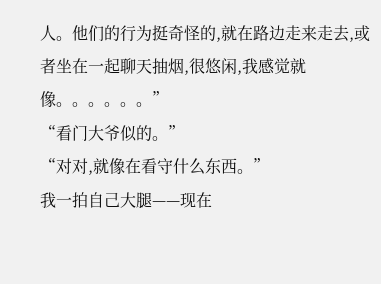人。他们的行为挺奇怪的,就在路边走来走去,或者坐在一起聊天抽烟,很悠闲,我感觉就像。。。。。。”
“看门大爷似的。”
“对对,就像在看守什么东西。”
我一拍自己大腿——现在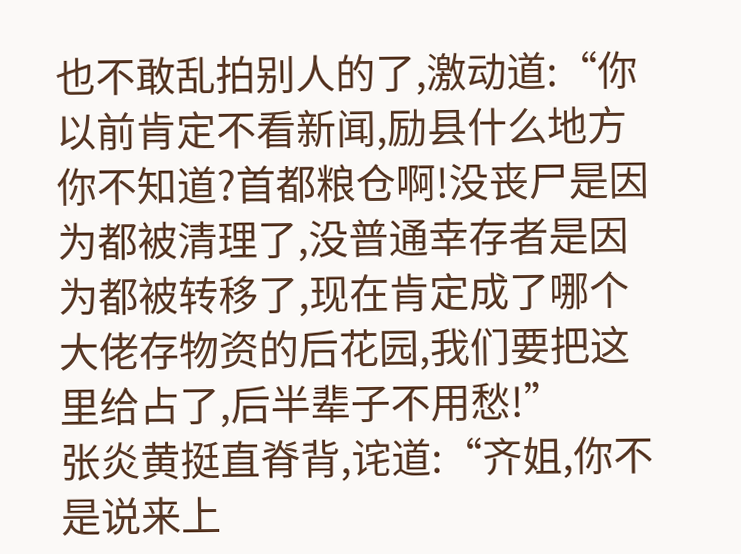也不敢乱拍别人的了,激动道:“你以前肯定不看新闻,励县什么地方你不知道?首都粮仓啊!没丧尸是因为都被清理了,没普通幸存者是因为都被转移了,现在肯定成了哪个大佬存物资的后花园,我们要把这里给占了,后半辈子不用愁!”
张炎黄挺直脊背,诧道:“齐姐,你不是说来上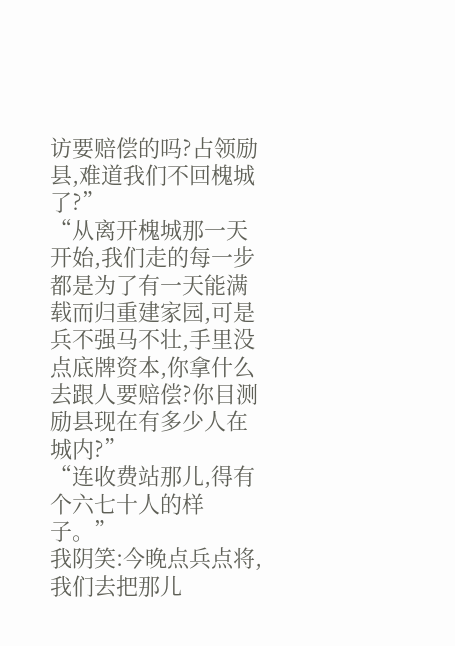访要赔偿的吗?占领励县,难道我们不回槐城了?”
“从离开槐城那一天开始,我们走的每一步都是为了有一天能满载而归重建家园,可是兵不强马不壮,手里没点底牌资本,你拿什么去跟人要赔偿?你目测励县现在有多少人在城内?”
“连收费站那儿,得有个六七十人的样子。”
我阴笑:今晚点兵点将,我们去把那儿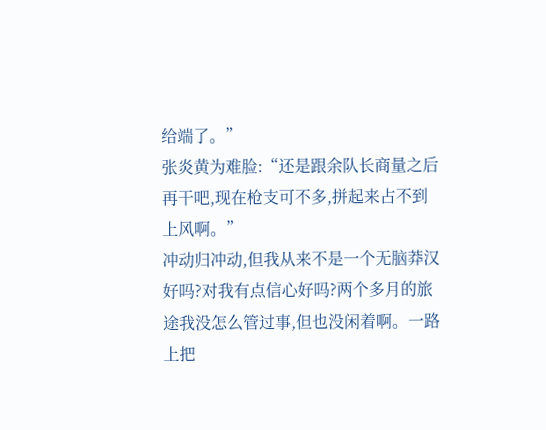给端了。”
张炎黄为难脸:“还是跟余队长商量之后再干吧,现在枪支可不多,拼起来占不到上风啊。”
冲动归冲动,但我从来不是一个无脑莽汉好吗?对我有点信心好吗?两个多月的旅途我没怎么管过事,但也没闲着啊。一路上把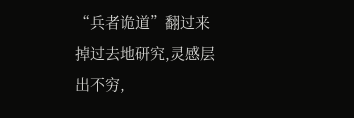“兵者诡道”翻过来掉过去地研究,灵感层出不穷,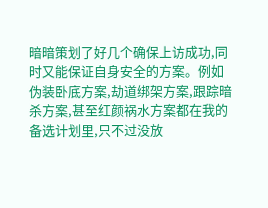暗暗策划了好几个确保上访成功,同时又能保证自身安全的方案。例如伪装卧底方案,劫道绑架方案,跟踪暗杀方案,甚至红颜祸水方案都在我的备选计划里,只不过没放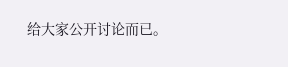给大家公开讨论而已。